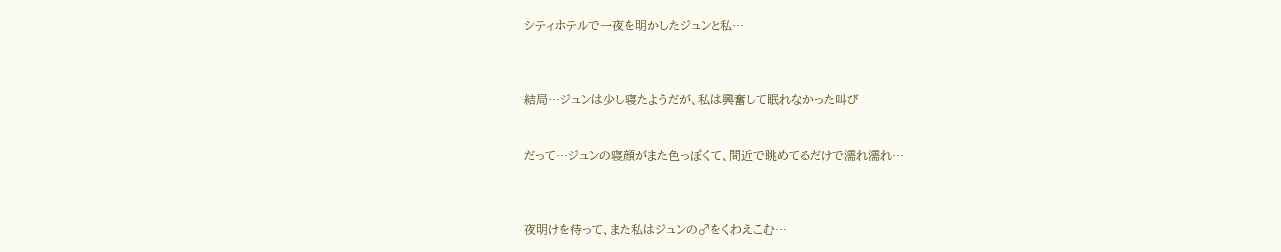シティホテルで一夜を明かしたジュンと私…



結局…ジュンは少し寝たようだが、私は興奮して眠れなかった叫び


だって…ジュンの寝顔がまた色っぽくて、間近で眺めてるだけで濡れ濡れ…



夜明けを待って、また私はジュンの♂をくわえこむ…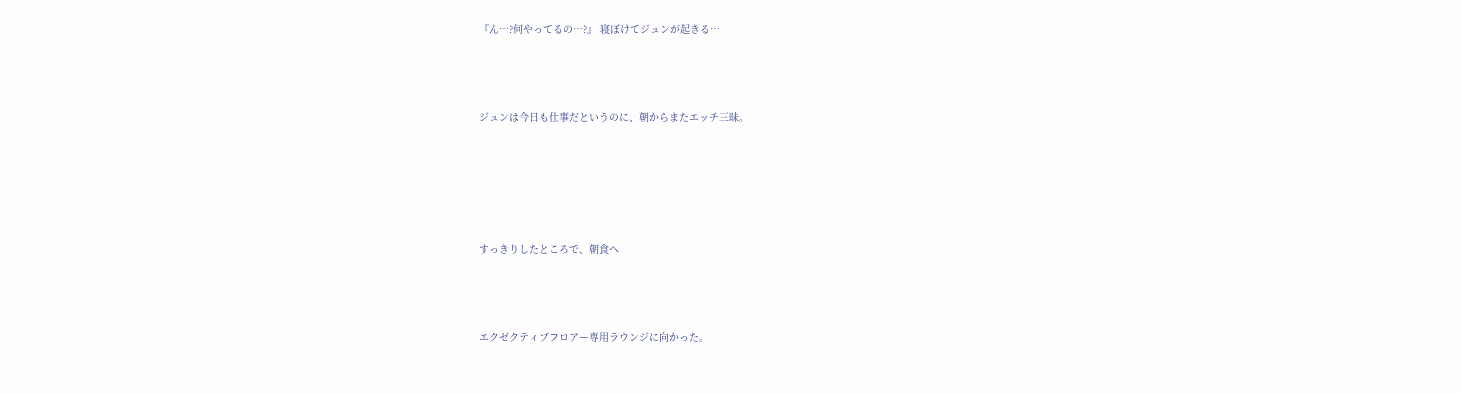『ん…?何やってるの…?』 寝ぼけてジュンが起きる…



ジュンは今日も仕事だというのに、朝からまたエッチ三昧。





すっきりしたところで、朝食へ



エクゼクティブフロアー専用ラウンジに向かった。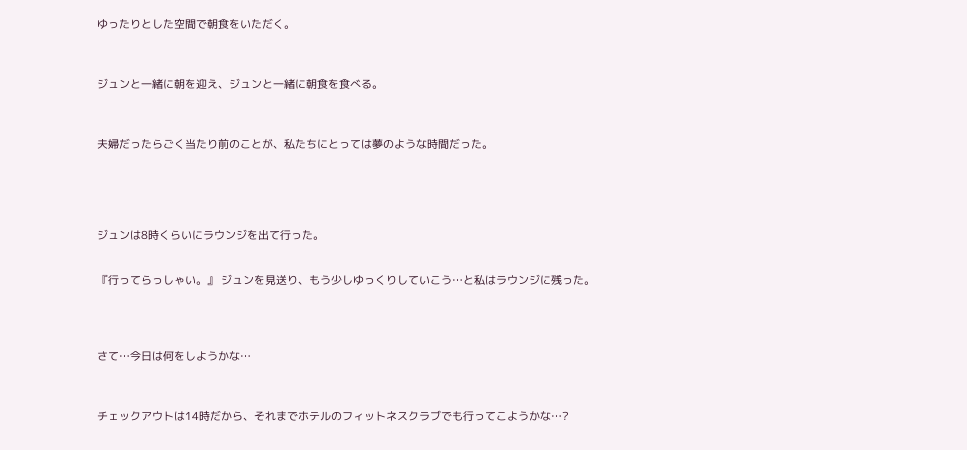ゆったりとした空間で朝食をいただく。



ジュンと一緒に朝を迎え、ジュンと一緒に朝食を食べる。



夫婦だったらごく当たり前のことが、私たちにとっては夢のような時間だった。





ジュンは8時くらいにラウンジを出て行った。


『行ってらっしゃい。』 ジュンを見送り、もう少しゆっくりしていこう…と私はラウンジに残った。




さて…今日は何をしようかな…



チェックアウトは14時だから、それまでホテルのフィットネスクラブでも行ってこようかな…?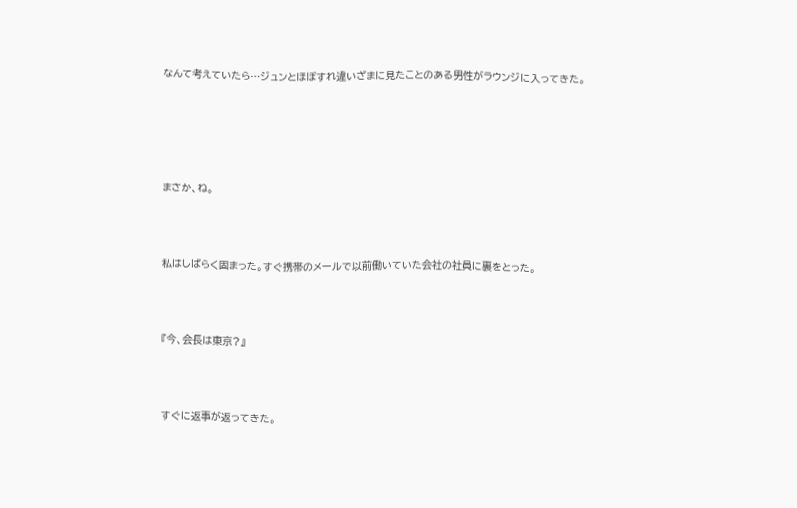なんて考えていたら…ジュンとほぼすれ違いざまに見たことのある男性がラウンジに入ってきた。





まさか、ね。



私はしばらく固まった。すぐ携帯のメールで以前働いていた会社の社員に裏をとった。



『今、会長は東京?』



すぐに返事が返ってきた。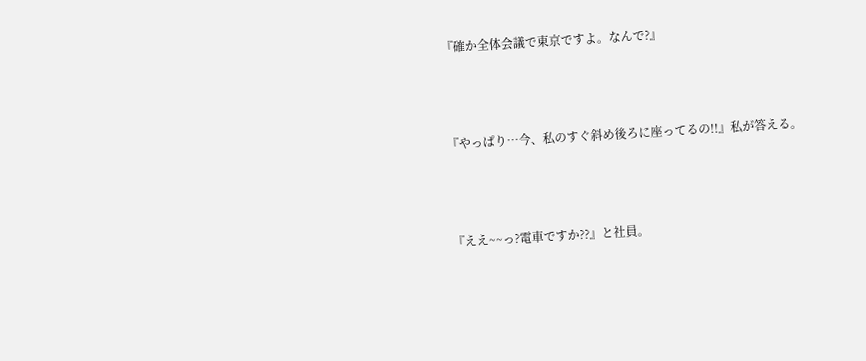『確か全体会議で東京ですよ。なんで?』



『やっぱり…今、私のすぐ斜め後ろに座ってるの!!』私が答える。



『ええ~~っ?電車ですか??』と社員。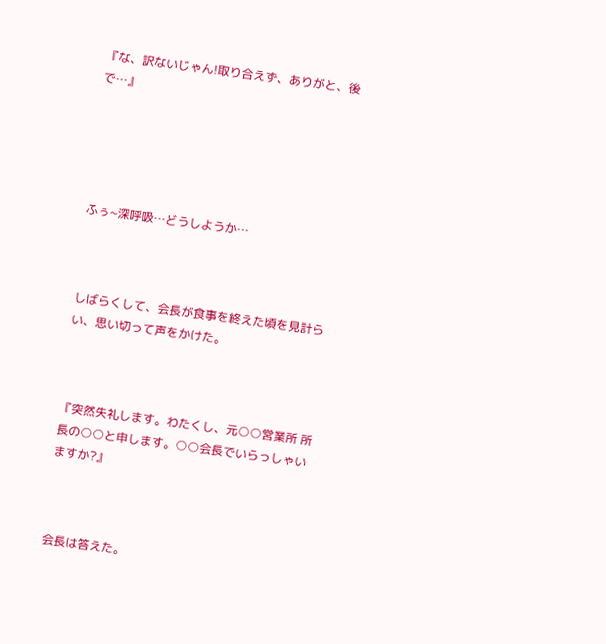『な、訳ないじゃん!取り合えず、ありがと、後で…』





ふぅ~深呼吸…どうしようか…



しばらくして、会長が食事を終えた頃を見計らい、思い切って声をかけた。



『突然失礼します。わたくし、元○○営業所 所長の○○と申します。○○会長でいらっしゃいますか?』



会長は答えた。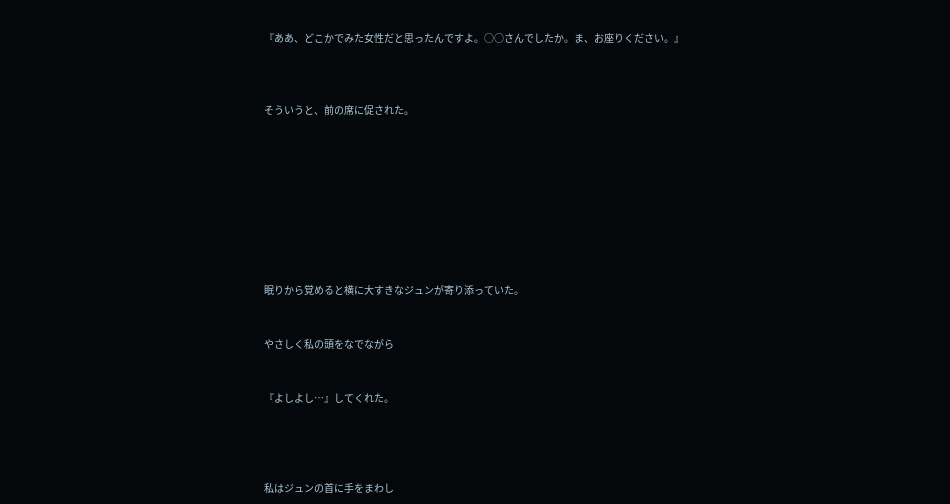『ああ、どこかでみた女性だと思ったんですよ。○○さんでしたか。ま、お座りください。』



そういうと、前の席に促された。









眠りから覚めると横に大すきなジュンが寄り添っていた。


やさしく私の頭をなでながら


『よしよし…』してくれた。




私はジュンの首に手をまわし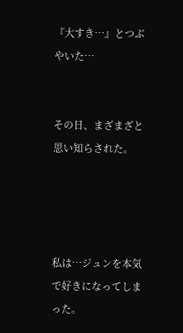『大すき…』とつぶやいた…


その日、まざまざと思い知らされた。




私は…ジュンを本気で好きになってしまった。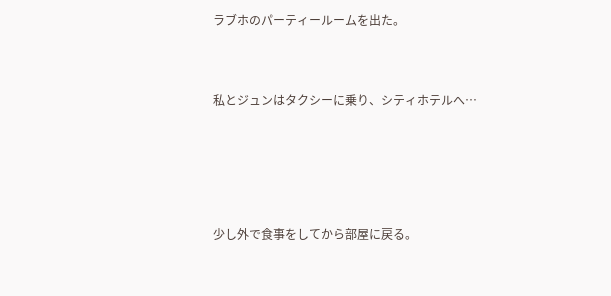ラブホのパーティールームを出た。


私とジュンはタクシーに乗り、シティホテルへ…




少し外で食事をしてから部屋に戻る。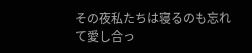その夜私たちは寝るのも忘れて愛し合っ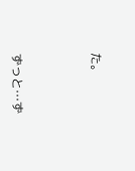た。





ずっと…ず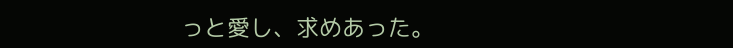っと愛し、求めあった。